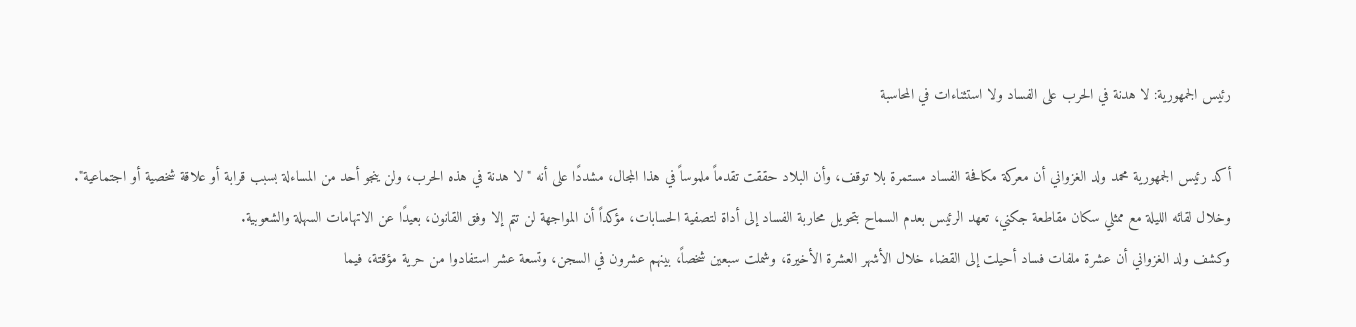رئيس الجمهورية: لا هدنة في الحرب على الفساد ولا استثناءات في المحاسبة

أكد رئيس الجمهورية محمد ولد الغزواني أن معركة مكافحة الفساد مستمرة بلا توقف، وأن البلاد حققت تقدماً ملموساً في هذا المجال، مشددًا على أنه "لا هدنة في هذه الحرب، ولن ينجو أحد من المساءلة بسبب قرابة أو علاقة شخصية أو اجتماعية".
وخلال لقائه الليلة مع ممثلي سكان مقاطعة جكني، تعهد الرئيس بعدم السماح بتحويل محاربة الفساد إلى أداة لتصفية الحسابات، مؤكداً أن المواجهة لن تتم إلا وفق القانون، بعيدًا عن الاتهامات السهلة والشعوبية.
وكشف ولد الغزواني أن عشرة ملفات فساد أحيلت إلى القضاء خلال الأشهر العشرة الأخيرة، وشملت سبعين شخصاً، بينهم عشرون في السجن، وتسعة عشر استفادوا من حرية مؤقتة، فيما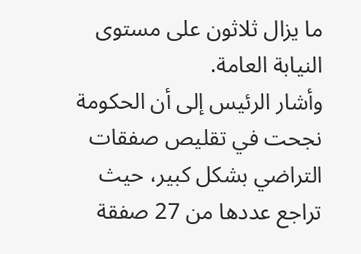ما يزال ثلاثون على مستوى النيابة العامة.
وأشار الرئيس إلى أن الحكومة نجحت في تقليص صفقات التراضي بشكل كبير، حيث تراجع عددها من 27 صفقة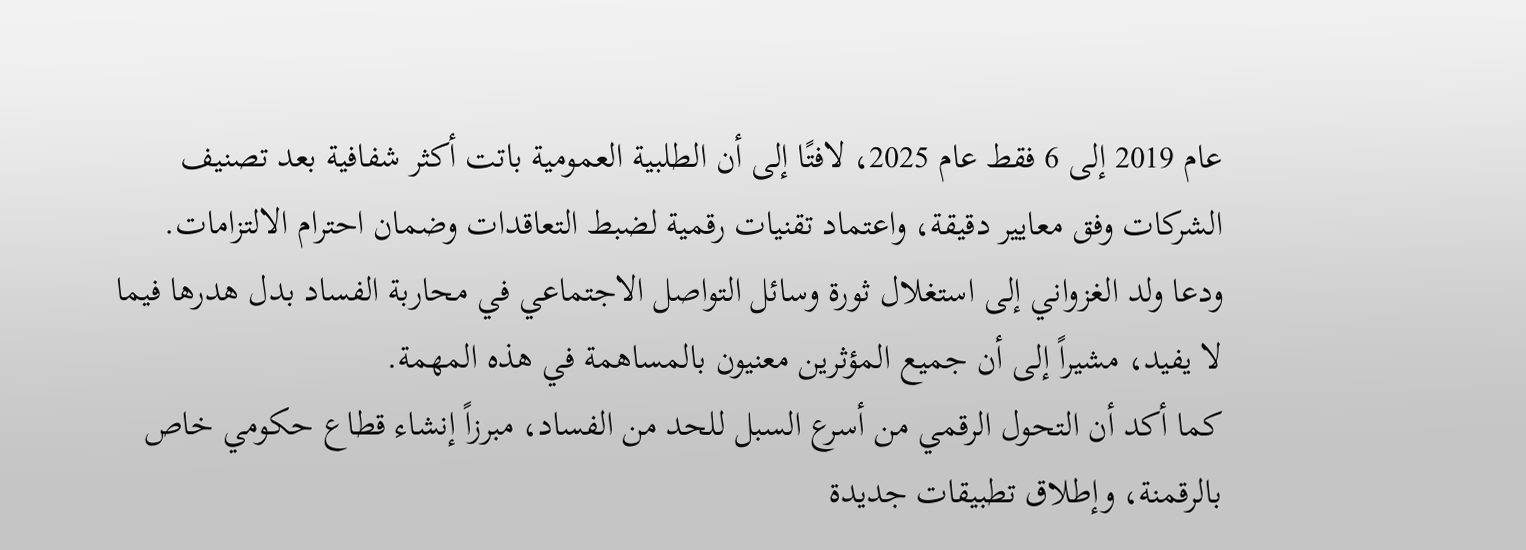عام 2019 إلى 6 فقط عام 2025، لافتًا إلى أن الطلبية العمومية باتت أكثر شفافية بعد تصنيف الشركات وفق معايير دقيقة، واعتماد تقنيات رقمية لضبط التعاقدات وضمان احترام الالتزامات.
ودعا ولد الغزواني إلى استغلال ثورة وسائل التواصل الاجتماعي في محاربة الفساد بدل هدرها فيما لا يفيد، مشيراً إلى أن جميع المؤثرين معنيون بالمساهمة في هذه المهمة.
كما أكد أن التحول الرقمي من أسرع السبل للحد من الفساد، مبرزاً إنشاء قطاع حكومي خاص بالرقمنة، وإطلاق تطبيقات جديدة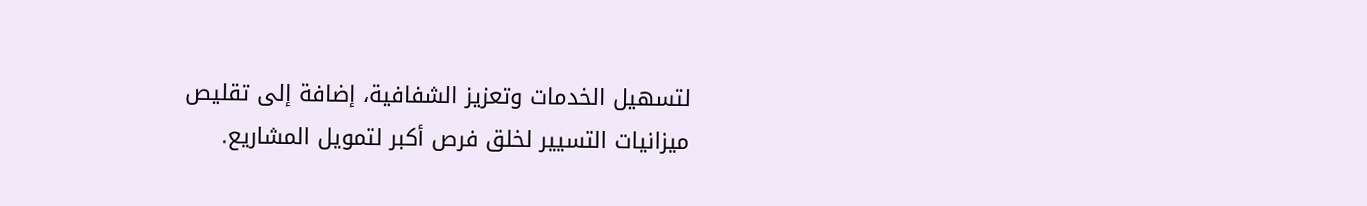لتسهيل الخدمات وتعزيز الشفافية، إضافة إلى تقليص ميزانيات التسيير لخلق فرص أكبر لتمويل المشاريع.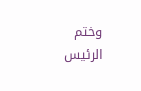وختم الرئيس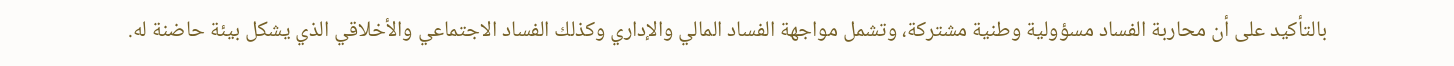بالتأكيد على أن محاربة الفساد مسؤولية وطنية مشتركة، وتشمل مواجهة الفساد المالي والإداري وكذلك الفساد الاجتماعي والأخلاقي الذي يشكل بيئة حاضنة له.